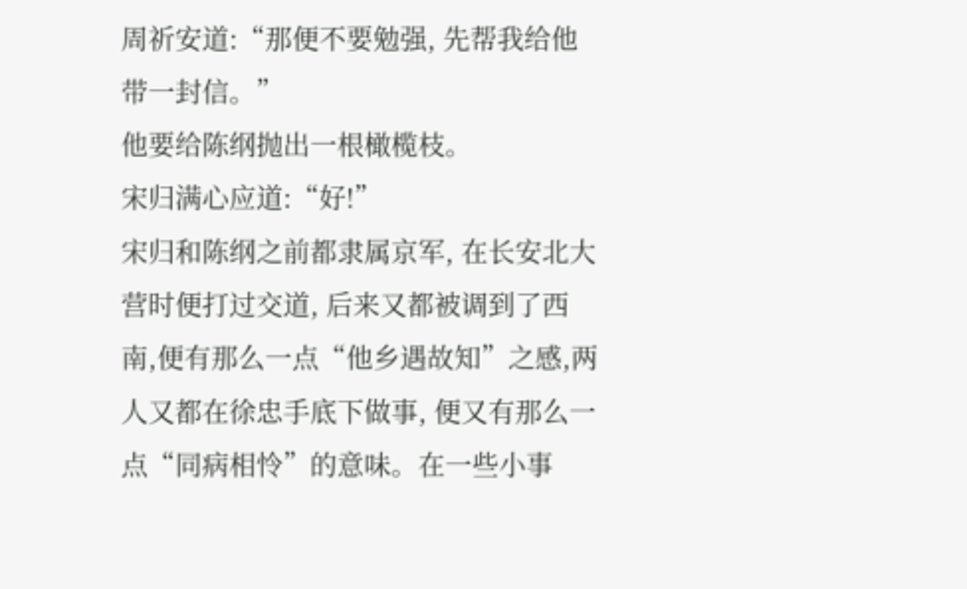周祈安道:“那便不要勉强, 先帮我给他带一封信。”
他要给陈纲抛出一根橄榄枝。
宋归满心应道:“好!”
宋归和陈纲之前都隶属京军, 在长安北大营时便打过交道, 后来又都被调到了西南,便有那么一点“他乡遇故知”之感,两人又都在徐忠手底下做事, 便又有那么一点“同病相怜”的意味。在一些小事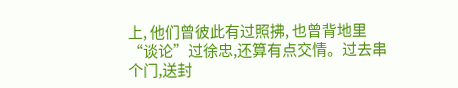上, 他们曾彼此有过照拂, 也曾背地里“谈论”过徐忠,还算有点交情。过去串个门,送封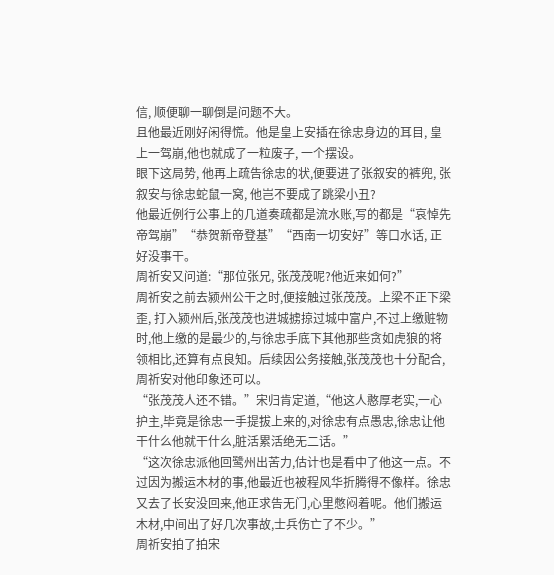信, 顺便聊一聊倒是问题不大。
且他最近刚好闲得慌。他是皇上安插在徐忠身边的耳目, 皇上一驾崩,他也就成了一粒废子, 一个摆设。
眼下这局势, 他再上疏告徐忠的状,便要进了张叙安的裤兜, 张叙安与徐忠蛇鼠一窝, 他岂不要成了跳梁小丑?
他最近例行公事上的几道奏疏都是流水账,写的都是“哀悼先帝驾崩”“恭贺新帝登基”“西南一切安好”等口水话, 正好没事干。
周祈安又问道:“那位张兄, 张茂茂呢?他近来如何?”
周祈安之前去颍州公干之时,便接触过张茂茂。上梁不正下梁歪, 打入颍州后,张茂茂也进城掳掠过城中富户,不过上缴赃物时,他上缴的是最少的,与徐忠手底下其他那些贪如虎狼的将领相比,还算有点良知。后续因公务接触,张茂茂也十分配合,周祈安对他印象还可以。
“张茂茂人还不错。”宋归肯定道,“他这人憨厚老实,一心护主,毕竟是徐忠一手提拔上来的,对徐忠有点愚忠,徐忠让他干什么他就干什么,脏活累活绝无二话。”
“这次徐忠派他回鹭州出苦力,估计也是看中了他这一点。不过因为搬运木材的事,他最近也被程风华折腾得不像样。徐忠又去了长安没回来,他正求告无门,心里憋闷着呢。他们搬运木材,中间出了好几次事故,士兵伤亡了不少。”
周祈安拍了拍宋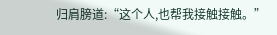归肩膀道:“这个人,也帮我接触接触。”